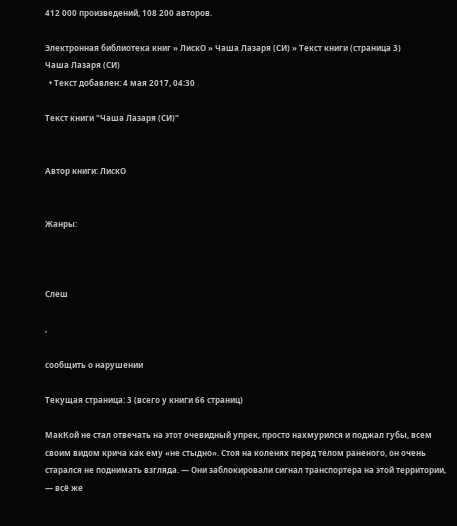412 000 произведений, 108 200 авторов.

Электронная библиотека книг » ЛискО » Чаша Лазаря (СИ) » Текст книги (страница 3)
Чаша Лазаря (СИ)
  • Текст добавлен: 4 мая 2017, 04:30

Текст книги "Чаша Лазаря (СИ)"


Автор книги: ЛискО


Жанры:



Слеш

,

сообщить о нарушении

Текущая страница: 3 (всего у книги 66 страниц)

МакКой не стал отвечать на этот очевидный упрек, просто нахмурился и поджал губы, всем своим видом крича как ему «не стыдно». Стоя на коленях перед телом раненого, он очень старался не поднимать взгляда. — Они заблокировали сигнал транспортера на этой территории, — всё же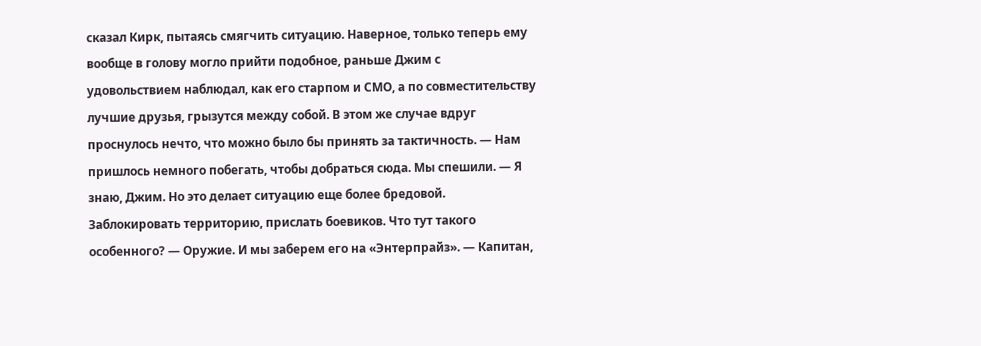сказал Кирк, пытаясь смягчить ситуацию. Наверное, только теперь ему вообще в голову могло прийти подобное, раньше Джим с удовольствием наблюдал, как его старпом и СМО, а по совместительству лучшие друзья, грызутся между собой. В этом же случае вдруг проснулось нечто, что можно было бы принять за тактичность. — Нам пришлось немного побегать, чтобы добраться сюда. Мы спешили. — Я знаю, Джим. Но это делает ситуацию еще более бредовой. Заблокировать территорию, прислать боевиков. Что тут такого особенного? — Оружие. И мы заберем его на «Энтерпрайз». — Капитан,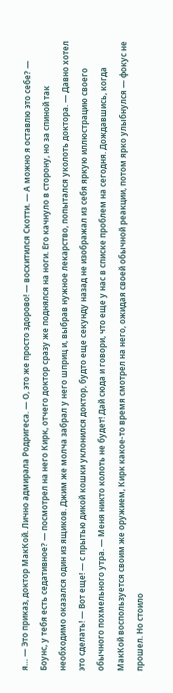я… — Это приказ, доктор МакКой. Лично адмирала Родригеса. — О, это же просто здорово! — восхитился Скотти. — А можно я оставлю это себе? — Боунс, у тебя есть седативное? — посмотрел на него Кирк, отчего доктор сразу же поднялся на ноги. Его качнуло в сторону, но за спиной так необходимо оказался один из ящиков. Джим же молча забрал у него шприц и, выбрав нужное лекарство, попытался уколоть доктора. — Давно хотел это сделать! — Вот еще! — с прытью дикой кошки уклонился доктор, будто еще секунду назад не изображал из себя яркую иллюстрацию своего обычного похмельного утра. — Меня никто колоть не будет! Дай сюда и говори, что еще у нас в списке проблем на сегодня. Дождавшись, когда МакКой воспользуется своим же оружием, Кирк какое-то время смотрел на него, ожидая своей обычной реакции, потом ярко улыбнулся — фокус не прошел. Но стоило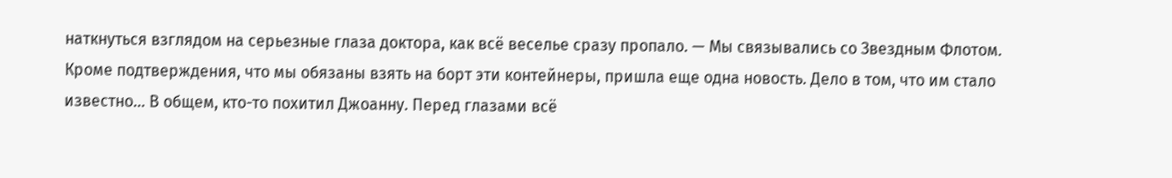наткнуться взглядом на серьезные глаза доктора, как всё веселье сразу пропало. — Мы связывались со Звездным Флотом. Кроме подтверждения, что мы обязаны взять на борт эти контейнеры, пришла еще одна новость. Дело в том, что им стало известно… В общем, кто-то похитил Джоанну. Перед глазами всё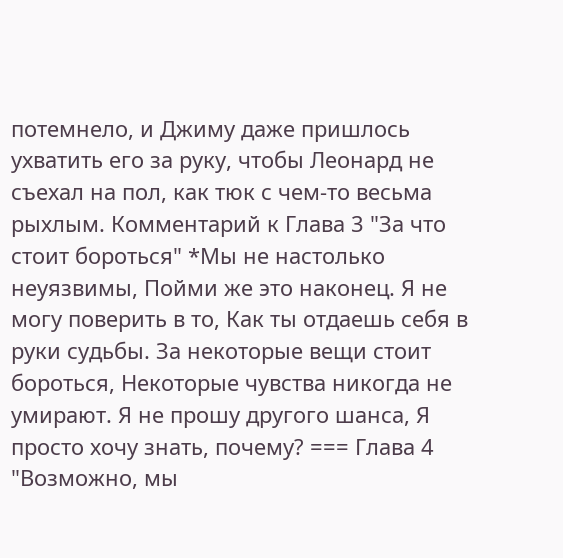потемнело, и Джиму даже пришлось ухватить его за руку, чтобы Леонард не съехал на пол, как тюк с чем-то весьма рыхлым. Комментарий к Глава 3 "За что стоит бороться" *Мы не настолько неуязвимы, Пойми же это наконец. Я не могу поверить в то, Как ты отдаешь себя в руки судьбы. За некоторые вещи стоит бороться, Некоторые чувства никогда не умирают. Я не прошу другого шанса, Я просто хочу знать, почему? === Глава 4 "Возможно, мы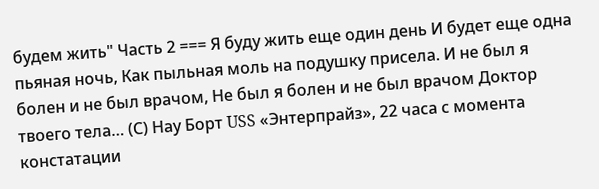будем жить" Часть 2 === Я буду жить еще один день И будет еще одна пьяная ночь, Как пыльная моль на подушку присела. И не был я болен и не был врачом, Не был я болен и не был врачом Доктор твоего тела… (С) Нау Борт USS «Энтерпрайз», 22 часа с момента констатации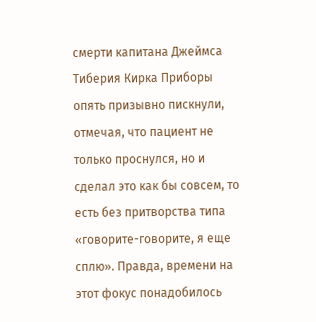смерти капитана Джеймса Tиберия Кирка Приборы опять призывно пискнули, отмечая, что пациент не только проснулся, но и сделал это как бы совсем, то есть без притворства типа «говорите-говорите, я еще сплю». Правда, времени на этот фокус понадобилось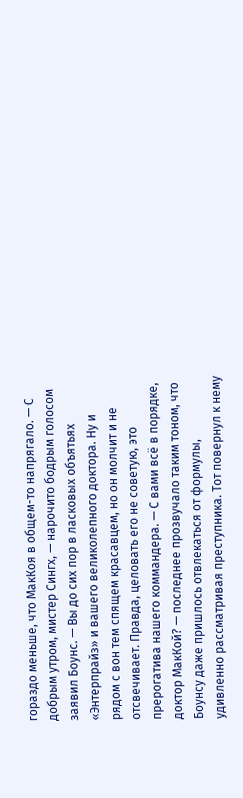гораздо меньше, что МакКоя в общем-то напрягало. — С добрым утром, мистер Сингх, — нарочито бодрым голосом заявил Боунс. — Вы до сих пор в ласковых объятьях «Энтерпрайз» и вашего великолепного доктора. Ну и рядом с вон тем спящем красавцем, но он молчит и не отсвечивает. Правда, целовать его не советую, это прерогатива нашего коммандера. — С вами всё в порядке, доктор МакКой? — последнее прозвучало таким тоном, что Боунсу даже пришлось отвлекаться от формулы, удивленно рассматривая преступника. Тот повернул к нему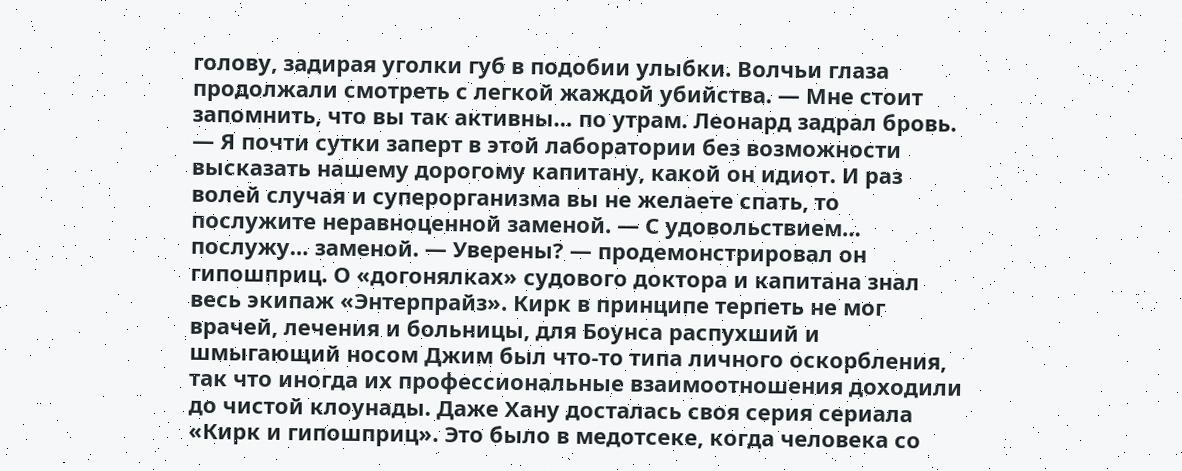голову, задирая уголки губ в подобии улыбки. Волчьи глаза продолжали смотреть с легкой жаждой убийства. — Мне стоит запомнить, что вы так активны… по утрам. Леонард задрал бровь. — Я почти сутки заперт в этой лаборатории без возможности высказать нашему дорогому капитану, какой он идиот. И раз волей случая и суперорганизма вы не желаете спать, то послужите неравноценной заменой. — С удовольствием… послужу… заменой. — Уверены? — продемонстрировал он гипошприц. О «догонялках» судового доктора и капитана знал весь экипаж «Энтерпрайз». Кирк в принципе терпеть не мог врачей, лечения и больницы, для Боунса распухший и шмыгающий носом Джим был что-то типа личного оскорбления, так что иногда их профессиональные взаимоотношения доходили до чистой клоунады. Даже Хану досталась своя серия сериала «Кирк и гипошприц». Это было в медотсеке, когда человека со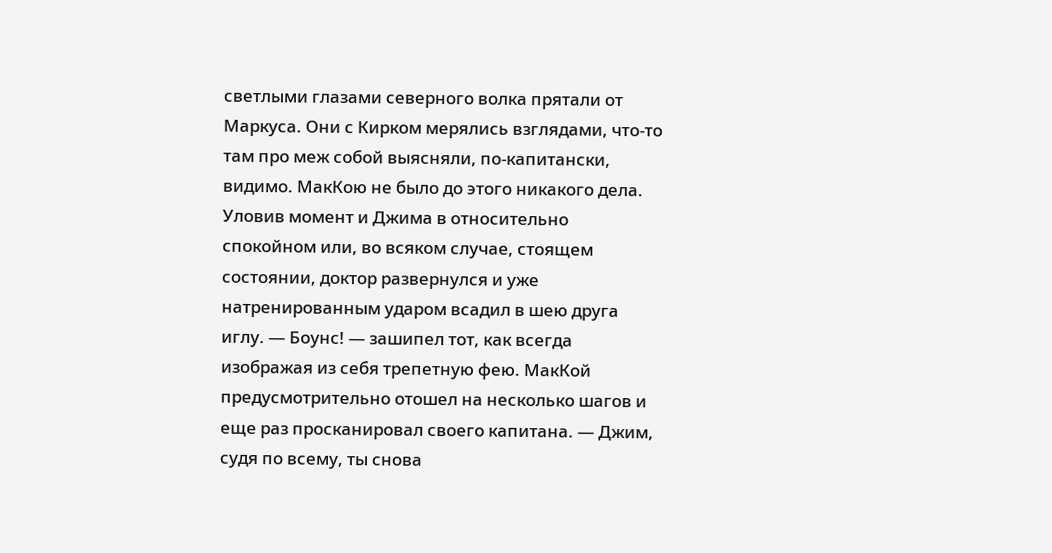светлыми глазами северного волка прятали от Маркуса. Они с Кирком мерялись взглядами, что-то там про меж собой выясняли, по-капитански, видимо. МакКою не было до этого никакого дела. Уловив момент и Джима в относительно спокойном или, во всяком случае, стоящем состоянии, доктор развернулся и уже натренированным ударом всадил в шею друга иглу. — Боунс! — зашипел тот, как всегда изображая из себя трепетную фею. МакКой предусмотрительно отошел на несколько шагов и еще раз просканировал своего капитана. — Джим, судя по всему, ты снова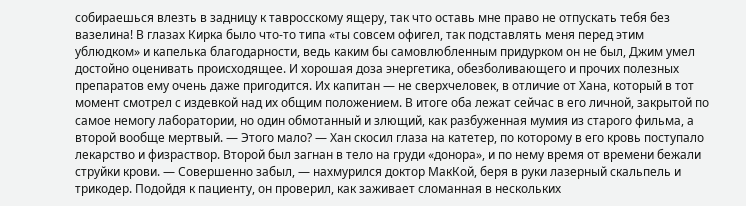собираешься влезть в задницу к тавросскому ящеру, так что оставь мне право не отпускать тебя без вазелина! В глазах Кирка было что-то типа «ты совсем офигел, так подставлять меня перед этим ублюдком» и капелька благодарности, ведь каким бы самовлюбленным придурком он не был, Джим умел достойно оценивать происходящее. И хорошая доза энергетика, обезболивающего и прочих полезных препаратов ему очень даже пригодится. Их капитан — не сверхчеловек, в отличие от Хана, который в тот момент смотрел с издевкой над их общим положением. В итоге оба лежат сейчас в его личной, закрытой по самое немогу лаборатории, но один обмотанный и злющий, как разбуженная мумия из старого фильма, а второй вообще мертвый. — Этого мало? — Хан скосил глаза на катетер, по которому в его кровь поступало лекарство и физраствор. Второй был загнан в тело на груди «донора», и по нему время от времени бежали струйки крови. — Совершенно забыл, — нахмурился доктор МакКой, беря в руки лазерный скальпель и трикодер. Подойдя к пациенту, он проверил, как заживает сломанная в нескольких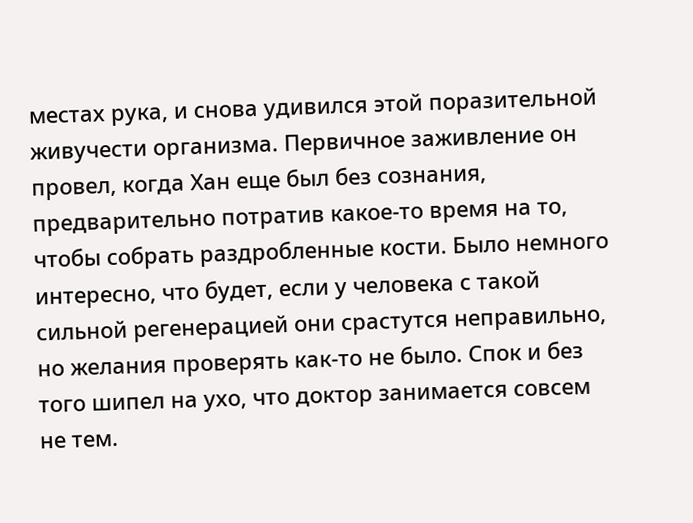местах рука, и снова удивился этой поразительной живучести организма. Первичное заживление он провел, когда Хан еще был без сознания, предварительно потратив какое-то время на то, чтобы собрать раздробленные кости. Было немного интересно, что будет, если у человека с такой сильной регенерацией они срастутся неправильно, но желания проверять как-то не было. Спок и без того шипел на ухо, что доктор занимается совсем не тем.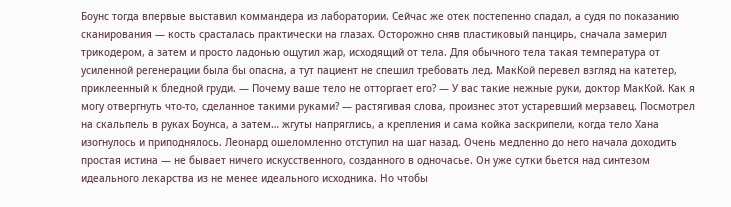Боунс тогда впервые выставил коммандера из лаборатории. Сейчас же отек постепенно спадал, а судя по показанию сканирования — кость срасталась практически на глазах. Осторожно сняв пластиковый панцирь, сначала замерил трикодером, а затем и просто ладонью ощутил жар, исходящий от тела. Для обычного тела такая температура от усиленной регенерации была бы опасна, а тут пациент не спешил требовать лед. МакКой перевел взгляд на катетер, приклеенный к бледной груди. — Почему ваше тело не отторгает его? — У вас такие нежные руки, доктор МакКой. Как я могу отвергнуть что-то, сделанное такими руками? — растягивая слова, произнес этот устаревший мерзавец. Посмотрел на скальпель в руках Боунса, а затем… жгуты напряглись, а крепления и сама койка заскрипели, когда тело Хана изогнулось и приподнялось. Леонард ошеломленно отступил на шаг назад. Очень медленно до него начала доходить простая истина — не бывает ничего искусственного, созданного в одночасье. Он уже сутки бьется над синтезом идеального лекарства из не менее идеального исходника. Но чтобы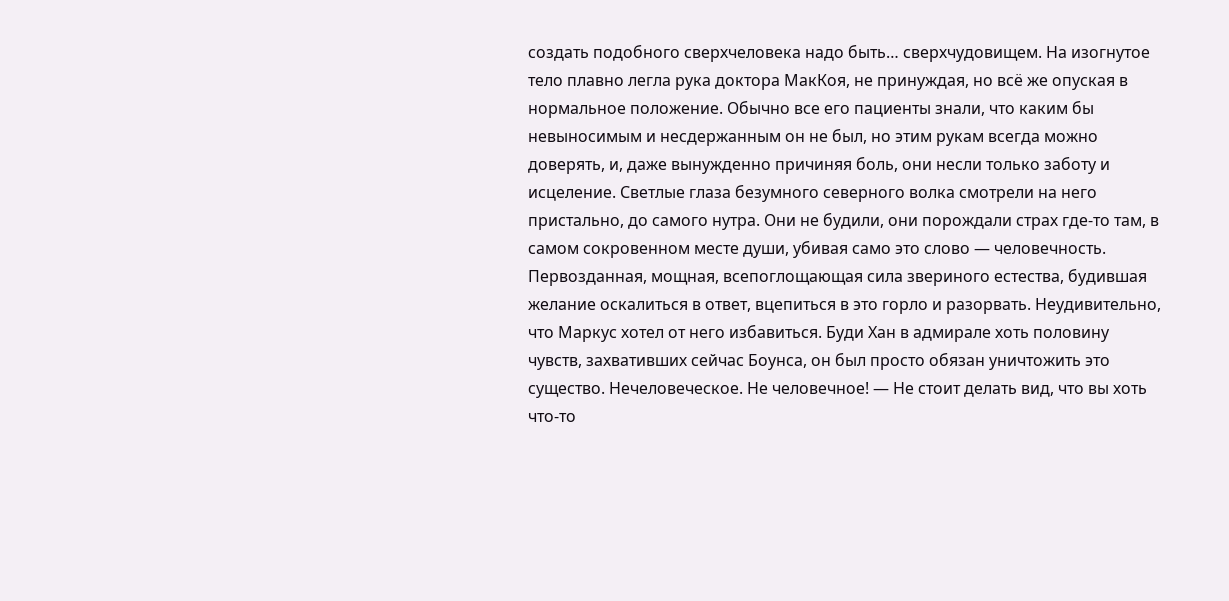создать подобного сверхчеловека надо быть… сверхчудовищем. На изогнутое тело плавно легла рука доктора МакКоя, не принуждая, но всё же опуская в нормальное положение. Обычно все его пациенты знали, что каким бы невыносимым и несдержанным он не был, но этим рукам всегда можно доверять, и, даже вынужденно причиняя боль, они несли только заботу и исцеление. Светлые глаза безумного северного волка смотрели на него пристально, до самого нутра. Они не будили, они порождали страх где-то там, в самом сокровенном месте души, убивая само это слово — человечность. Первозданная, мощная, всепоглощающая сила звериного естества, будившая желание оскалиться в ответ, вцепиться в это горло и разорвать. Неудивительно, что Маркус хотел от него избавиться. Буди Хан в адмирале хоть половину чувств, захвативших сейчас Боунса, он был просто обязан уничтожить это существо. Нечеловеческое. Не человечное! — Не стоит делать вид, что вы хоть что-то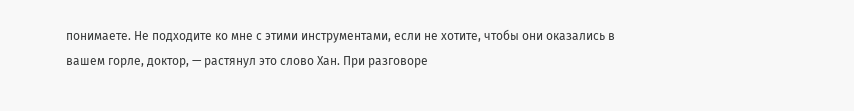понимаете. Не подходите ко мне с этими инструментами, если не хотите, чтобы они оказались в вашем горле, доктор, — растянул это слово Хан. При разговоре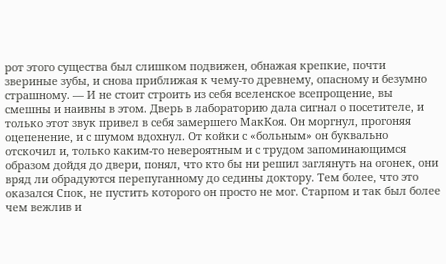рот этого существа был слишком подвижен, обнажая крепкие, почти звериные зубы, и снова приближая к чему-то древнему, опасному и безумно страшному. — И не стоит строить из себя вселенское всепрощение, вы смешны и наивны в этом. Дверь в лабораторию дала сигнал о посетителе, и только этот звук привел в себя замершего МакКоя. Он моргнул, прогоняя оцепенение, и с шумом вдохнул. От койки с «больным» он буквально отскочил и, только каким-то невероятным и с трудом запоминающимся образом дойдя до двери, понял, что кто бы ни решил заглянуть на огонек, они вряд ли обрадуются перепуганному до седины доктору. Тем более, что это оказался Спок, не пустить которого он просто не мог. Старпом и так был более чем вежлив и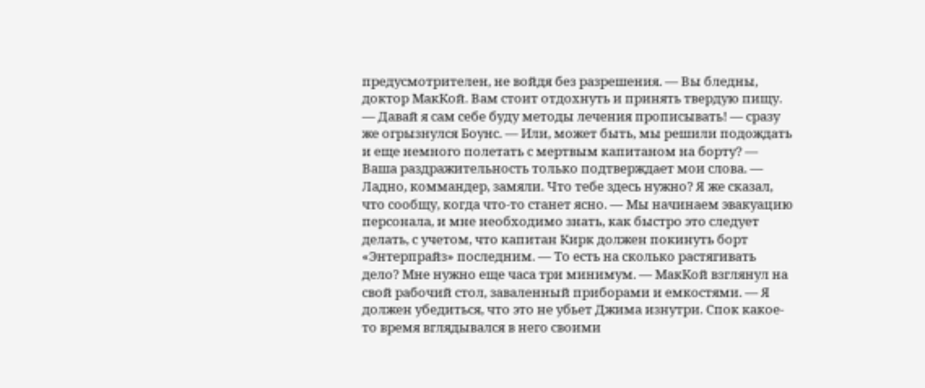предусмотрителен, не войдя без разрешения. — Вы бледны, доктор МакКой. Вам стоит отдохнуть и принять твердую пищу. — Давай я сам себе буду методы лечения прописывать! — сразу же огрызнулся Боунс. — Или, может быть, мы решили подождать и еще немного полетать с мертвым капитаном на борту? — Ваша раздражительность только подтверждает мои слова. — Ладно, коммандер, замяли. Что тебе здесь нужно? Я же сказал, что сообщу, когда что-то станет ясно. — Мы начинаем эвакуацию персонала, и мне необходимо знать, как быстро это следует делать, с учетом, что капитан Кирк должен покинуть борт «Энтерпрайз» последним. — То есть на сколько растягивать дело? Мне нужно еще часа три минимум. — МакКой взглянул на свой рабочий стол, заваленный приборами и емкостями. — Я должен убедиться, что это не убьет Джима изнутри. Спок какое-то время вглядывался в него своими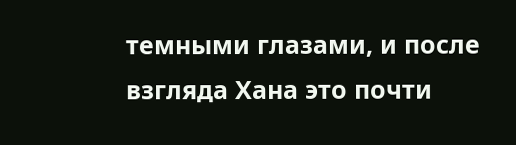темными глазами, и после взгляда Хана это почти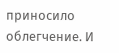приносило облегчение. И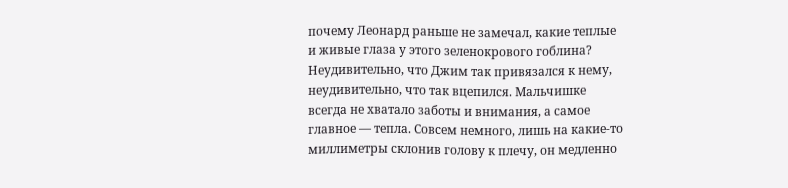почему Леонард раньше не замечал, какие теплые и живые глаза у этого зеленокрового гоблина? Неудивительно, что Джим так привязался к нему, неудивительно, что так вцепился. Мальчишке всегда не хватало заботы и внимания, а самое главное — тепла. Совсем немного, лишь на какие-то миллиметры склонив голову к плечу, он медленно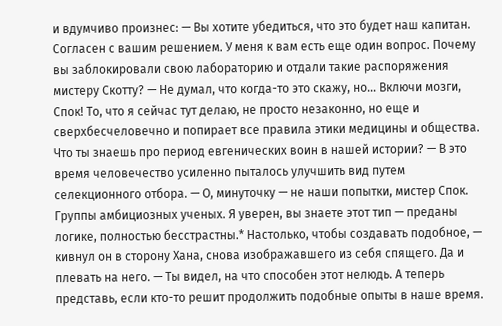и вдумчиво произнес: — Вы хотите убедиться, что это будет наш капитан. Согласен с вашим решением. У меня к вам есть еще один вопрос. Почему вы заблокировали свою лабораторию и отдали такие распоряжения мистеру Скотту? — Не думал, что когда-то это скажу, но… Включи мозги, Спок! То, что я сейчас тут делаю, не просто незаконно, но еще и сверхбесчеловечно и попирает все правила этики медицины и общества. Что ты знаешь про период евгенических воин в нашей истории? — В это время человечество усиленно пыталось улучшить вид путем селекционного отбора. — О, минуточку — не наши попытки, мистер Спок. Группы амбициозных ученых. Я уверен, вы знаете этот тип — преданы логике, полностью бесстрастны.* Настолько, чтобы создавать подобное, — кивнул он в сторону Хана, снова изображавшего из себя спящего. Да и плевать на него. — Ты видел, на что способен этот нелюдь. А теперь представь, если кто-то решит продолжить подобные опыты в наше время.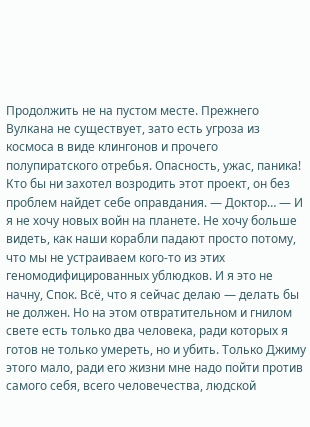Продолжить не на пустом месте. Прежнего Вулкана не существует, зато есть угроза из космоса в виде клингонов и прочего полупиратского отребья. Опасность, ужас, паника! Кто бы ни захотел возродить этот проект, он без проблем найдет себе оправдания. — Доктор… — И я не хочу новых войн на планете. Не хочу больше видеть, как наши корабли падают просто потому, что мы не устраиваем кого-то из этих геномодифицированных ублюдков. И я это не начну, Спок. Всё, что я сейчас делаю — делать бы не должен. Но на этом отвратительном и гнилом свете есть только два человека, ради которых я готов не только умереть, но и убить. Только Джиму этого мало, ради его жизни мне надо пойти против самого себя, всего человечества, людской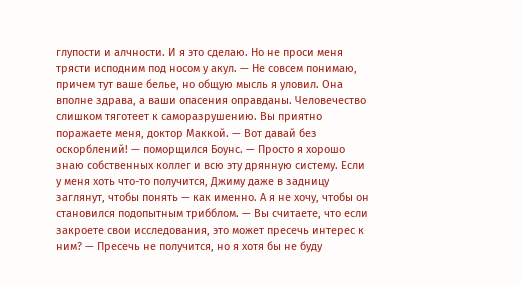глупости и алчности. И я это сделаю. Но не проси меня трясти исподним под носом у акул. — Не совсем понимаю, причем тут ваше белье, но общую мысль я уловил. Она вполне здрава, а ваши опасения оправданы. Человечество слишком тяготеет к саморазрушению. Вы приятно поражаете меня, доктор Маккой. — Вот давай без оскорблений! — поморщился Боунс. — Просто я хорошо знаю собственных коллег и всю эту дрянную систему. Если у меня хоть что-то получится, Джиму даже в задницу заглянут, чтобы понять — как именно. А я не хочу, чтобы он становился подопытным трибблом. — Вы считаете, что если закроете свои исследования, это может пресечь интерес к ним? — Пресечь не получится, но я хотя бы не буду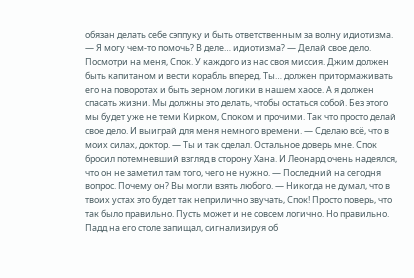обязан делать себе сэппуку и быть ответственным за волну идиотизма. — Я могу чем-то помочь? В деле… идиотизма? — Делай свое дело. Посмотри на меня, Спок. У каждого из нас своя миссия. Джим должен быть капитаном и вести корабль вперед. Ты… должен притормаживать его на поворотах и быть зерном логики в нашем хаосе. А я должен спасать жизни. Мы должны это делать, чтобы остаться собой. Без этого мы будет уже не теми Кирком, Споком и прочими. Так что просто делай свое дело. И выиграй для меня немного времени. — Сделаю всё, что в моих силах, доктор. — Ты и так сделал. Остальное доверь мне. Спок бросил потемневший взгляд в сторону Хана. И Леонард очень надеялся, что он не заметил там того, чего не нужно. — Последний на сегодня вопрос. Почему он? Вы могли взять любого. — Никогда не думал, что в твоих устах это будет так неприлично звучать, Спок! Просто поверь, что так было правильно. Пусть может и не совсем логично. Но правильно. Падд на его столе запищал, сигнализируя об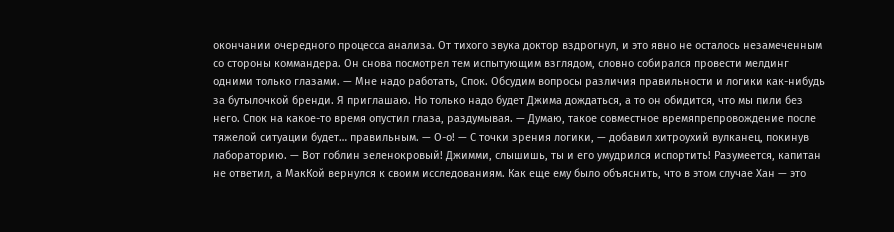окончании очередного процесса анализа. От тихого звука доктор вздрогнул, и это явно не осталось незамеченным со стороны коммандера. Он снова посмотрел тем испытующим взглядом, словно собирался провести мелдинг одними только глазами. — Мне надо работать, Спок. Обсудим вопросы различия правильности и логики как-нибудь за бутылочкой бренди. Я приглашаю. Но только надо будет Джима дождаться, а то он обидится, что мы пили без него. Спок на какое-то время опустил глаза, раздумывая. — Думаю, такое совместное времяпрепровождение после тяжелой ситуации будет… правильным. — О-о! — С точки зрения логики, — добавил хитроухий вулканец, покинув лабораторию. — Вот гоблин зеленокровый! Джимми, слышишь, ты и его умудрился испортить! Разумеется, капитан не ответил, а МакКой вернулся к своим исследованиям. Как еще ему было объяснить, что в этом случае Хан — это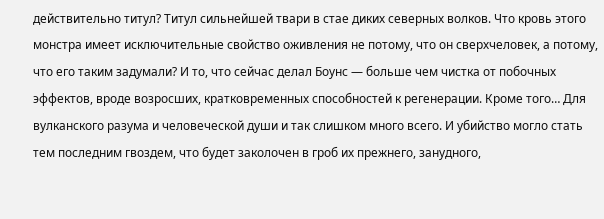действительно титул? Титул сильнейшей твари в стае диких северных волков. Что кровь этого монстра имеет исключительные свойство оживления не потому, что он сверхчеловек, а потому, что его таким задумали? И то, что сейчас делал Боунс — больше чем чистка от побочных эффектов, вроде возросших, кратковременных способностей к регенерации. Кроме того… Для вулканского разума и человеческой души и так слишком много всего. И убийство могло стать тем последним гвоздем, что будет заколочен в гроб их прежнего, занудного,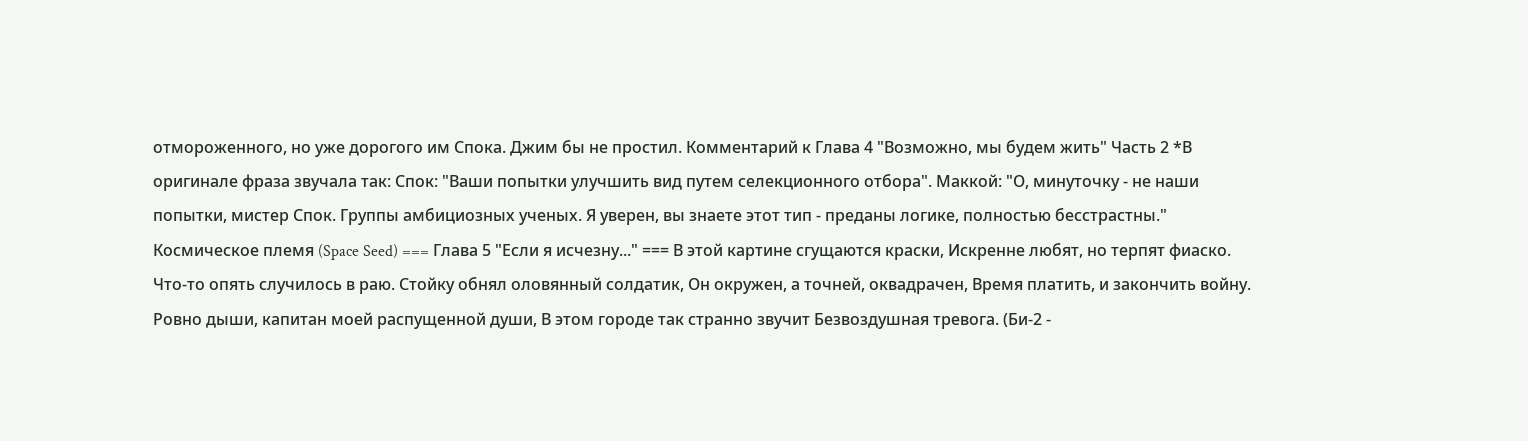отмороженного, но уже дорогого им Спока. Джим бы не простил. Комментарий к Глава 4 "Возможно, мы будем жить" Часть 2 *В оригинале фраза звучала так: Спок: "Ваши попытки улучшить вид путем селекционного отбора". Маккой: "О, минуточку - не наши попытки, мистер Спок. Группы амбициозных ученых. Я уверен, вы знаете этот тип - преданы логике, полностью бесстрастны." Космическое племя (Space Seed) === Глава 5 "Если я исчезну..." === В этой картине сгущаются краски, Искренне любят, но терпят фиаско. Что-то опять случилось в раю. Стойку обнял оловянный солдатик, Он окружен, а точней, оквадрачен, Время платить, и закончить войну. Ровно дыши, капитан моей распущенной души, В этом городе так странно звучит Безвоздушная тревога. (Би-2 -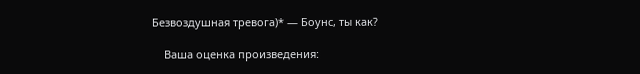Безвоздушная тревога)* — Боунс, ты как?

    Ваша оценка произведения: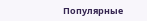Популярные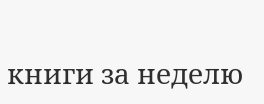книги за неделю